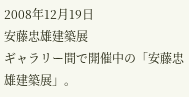2008年12月19日
安藤忠雄建築展
ギャラリー間で開催中の「安藤忠雄建築展」。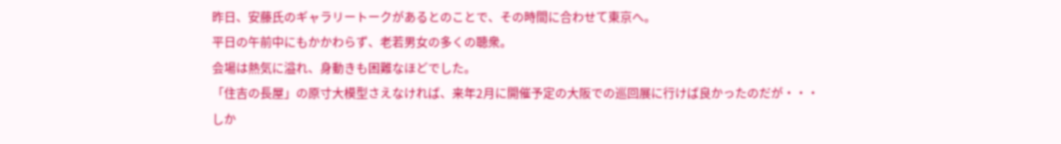昨日、安藤氏のギャラリートークがあるとのことで、その時間に合わせて東京へ。
平日の午前中にもかかわらず、老若男女の多くの聴衆。
会場は熱気に溢れ、身動きも困難なほどでした。
「住吉の長屋」の原寸大模型さえなければ、来年2月に開催予定の大阪での巡回展に行けば良かったのだが・・・
しか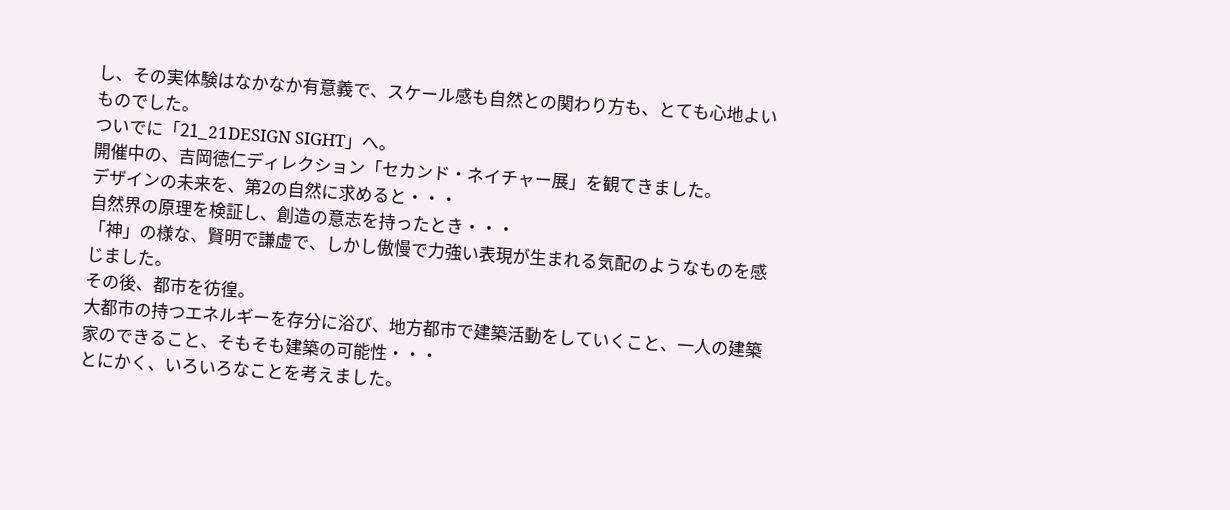し、その実体験はなかなか有意義で、スケール感も自然との関わり方も、とても心地よいものでした。
ついでに「21_21DESIGN SIGHT」へ。
開催中の、吉岡徳仁ディレクション「セカンド・ネイチャー展」を観てきました。
デザインの未来を、第2の自然に求めると・・・
自然界の原理を検証し、創造の意志を持ったとき・・・
「神」の様な、賢明で謙虚で、しかし傲慢で力強い表現が生まれる気配のようなものを感じました。
その後、都市を彷徨。
大都市の持つエネルギーを存分に浴び、地方都市で建築活動をしていくこと、一人の建築家のできること、そもそも建築の可能性・・・
とにかく、いろいろなことを考えました。